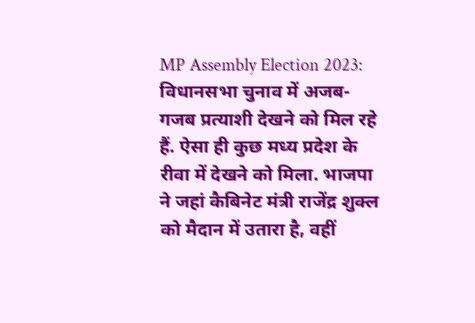MP Assembly Election 2023: विधानसभा चुनाव में अजब-गजब प्रत्याशी देखने को मिल रहे हैं. ऐसा ही कुछ मध्य प्रदेश के रीवा में देखने को मिला. भाजपा ने जहां कैबिनेट मंत्री राजेंद्र शुक्ल को मैदान में उतारा है, वहीं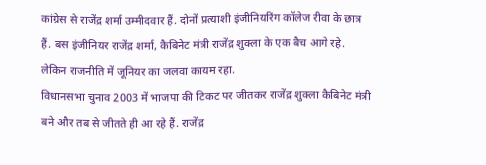कांग्रेस से राजेंद्र शर्मा उम्मीदवार हैं. दोनों प्रत्याशी इंजीनियरिंग कॉलेज रीवा के छात्र हैं. बस इंजीनियर राजेंद्र शर्मा, कैबिनेट मंत्री राजेंद्र शुक्ला के एक बैच आगे रहे. लेकिन राजनीति में जूनियर का जलवा कायम रहा.
विधानसभा चुनाव 2003 में भाजपा की टिकट पर जीतकर राजेंद्र शुक्ला कैबिनेट मंत्री बने और तब से जीतते ही आ रहे हैं. राजेंद्र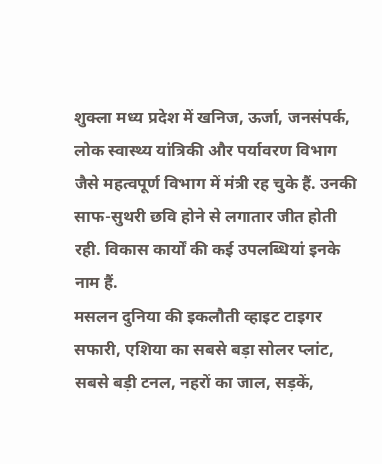शुक्ला मध्य प्रदेश में खनिज, ऊर्जा, जनसंपर्क, लोक स्वास्थ्य यांत्रिकी और पर्यावरण विभाग जैसे महत्वपूर्ण विभाग में मंत्री रह चुके हैं. उनकी साफ-सुथरी छवि होने से लगातार जीत होती रही. विकास कार्यों की कई उपलब्धियां इनके नाम हैं.
मसलन दुनिया की इकलौती व्हाइट टाइगर सफारी, एशिया का सबसे बड़ा सोलर प्लांट, सबसे बड़ी टनल, नहरों का जाल, सड़कें,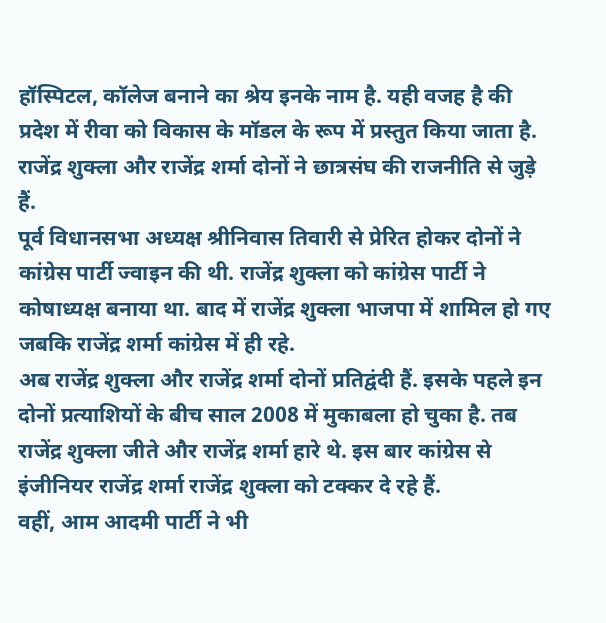हॉस्पिटल, कॉलेज बनाने का श्रेय इनके नाम है. यही वजह है की प्रदेश में रीवा को विकास के मॉडल के रूप में प्रस्तुत किया जाता है. राजेंद्र शुक्ला और राजेंद्र शर्मा दोनों ने छात्रसंघ की राजनीति से जुड़े हैं.
पूर्व विधानसभा अध्यक्ष श्रीनिवास तिवारी से प्रेरित होकर दोनों ने कांग्रेस पार्टी ज्वाइन की थी. राजेंद्र शुक्ला को कांग्रेस पार्टी ने कोषाध्यक्ष बनाया था. बाद में राजेंद्र शुक्ला भाजपा में शामिल हो गए जबकि राजेंद्र शर्मा कांग्रेस में ही रहे.
अब राजेंद्र शुक्ला और राजेंद्र शर्मा दोनों प्रतिद्वंदी हैं. इसके पहले इन दोनों प्रत्याशियों के बीच साल 2008 में मुकाबला हो चुका है. तब राजेंद्र शुक्ला जीते और राजेंद्र शर्मा हारे थे. इस बार कांग्रेस से इंजीनियर राजेंद्र शर्मा राजेंद्र शुक्ला को टक्कर दे रहे हैं.
वहीं, आम आदमी पार्टी ने भी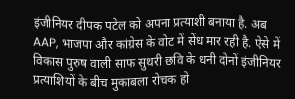इंजीनियर दीपक पटेल को अपना प्रत्याशी बनाया है. अब AAP, भाजपा और कांग्रेस के वोट में सेंध मार रही है. ऐसे में विकास पुरुष वाली साफ सुथरी छवि के धनी दोनों इंजीनियर प्रत्याशियों के बीच मुकाबला रोचक हो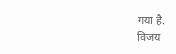गया है.
विजय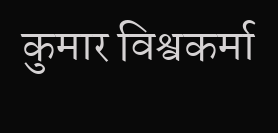कुमार विश्वकर्मा